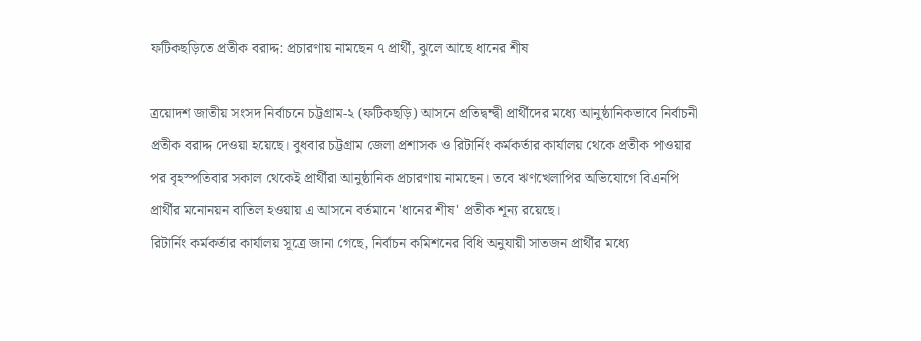ফটিকছড়িতে প্রতীক বরাদ্দ: প্রচারণায় নামছেন ৭ প্রার্থী, ঝুলে আছে ধানের শীষ

ত্রয়োদশ জাতীয় সংসদ নির্বাচনে চট্টগ্রাম-২ (ফটিকছড়ি) আসনে প্রতিদ্বন্দ্বী প্রার্থীদের মধ্যে আনুষ্ঠানিকভাবে নির্বাচনী প্রতীক বরাদ্দ দেওয়া হয়েছে। বুধবার চট্টগ্রাম জেলা প্রশাসক ও রিটার্নিং কর্মকর্তার কার্যালয় থেকে প্রতীক পাওয়ার পর বৃহস্পতিবার সকাল থেকেই প্রার্থীরা আনুষ্ঠানিক প্রচারণায় নামছেন। তবে ঋণখেলাপির অভিযোগে বিএনপি প্রার্থীর মনোনয়ন বাতিল হওয়ায় এ আসনে বর্তমানে 'ধানের শীষ' প্রতীক শূন্য রয়েছে।
রিটার্নিং কর্মকর্তার কার্যালয় সূত্রে জানা গেছে, নির্বাচন কমিশনের বিধি অনুযায়ী সাতজন প্রার্থীর মধ্যে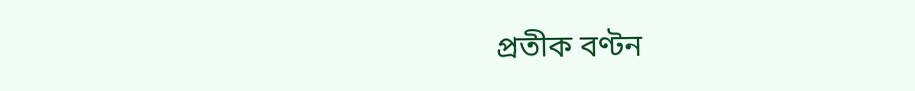প্রতীক বণ্টন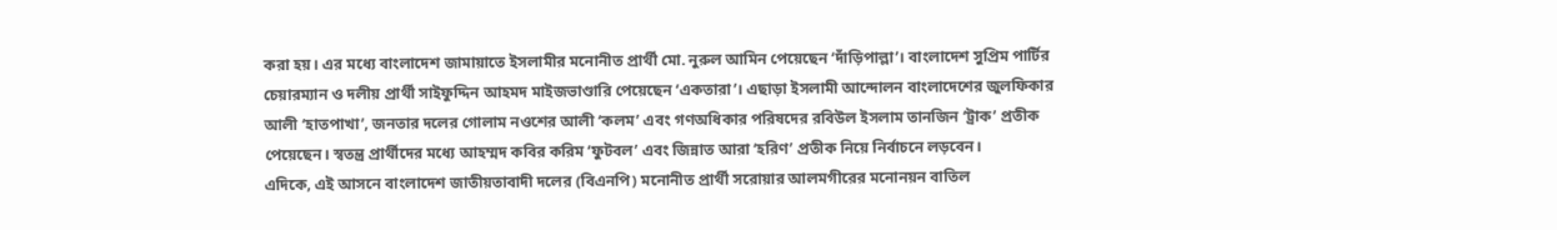করা হয়। এর মধ্যে বাংলাদেশ জামায়াতে ইসলামীর মনোনীত প্রার্থী মো. নুরুল আমিন পেয়েছেন ‘দাঁড়িপাল্লা’। বাংলাদেশ সুপ্রিম পার্টির চেয়ারম্যান ও দলীয় প্রার্থী সাইফুদ্দিন আহমদ মাইজভাণ্ডারি পেয়েছেন ‘একতারা’। এছাড়া ইসলামী আন্দোলন বাংলাদেশের জুলফিকার আলী ‘হাতপাখা’, জনতার দলের গোলাম নওশের আলী ‘কলম’ এবং গণঅধিকার পরিষদের রবিউল ইসলাম তানজিন ‘ট্রাক’ প্রতীক পেয়েছেন। স্বতন্ত্র প্রার্থীদের মধ্যে আহম্মদ কবির করিম ‘ফুটবল’ এবং জিন্নাত আরা ‘হরিণ’ প্রতীক নিয়ে নির্বাচনে লড়বেন।
এদিকে, এই আসনে বাংলাদেশ জাতীয়তাবাদী দলের (বিএনপি) মনোনীত প্রার্থী সরোয়ার আলমগীরের মনোনয়ন বাতিল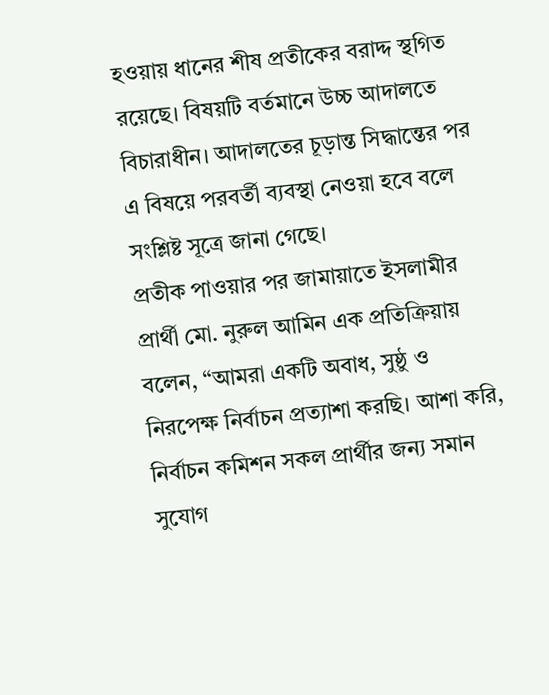হওয়ায় ধানের শীষ প্রতীকের বরাদ্দ স্থগিত রয়েছে। বিষয়টি বর্তমানে উচ্চ আদালতে বিচারাধীন। আদালতের চূড়ান্ত সিদ্ধান্তের পর এ বিষয়ে পরবর্তী ব্যবস্থা নেওয়া হবে বলে সংশ্লিষ্ট সূত্রে জানা গেছে।
প্রতীক পাওয়ার পর জামায়াতে ইসলামীর প্রার্থী মো. নুরুল আমিন এক প্রতিক্রিয়ায় বলেন, “আমরা একটি অবাধ, সুষ্ঠু ও নিরপেক্ষ নির্বাচন প্রত্যাশা করছি। আশা করি, নির্বাচন কমিশন সকল প্রার্থীর জন্য সমান সুযোগ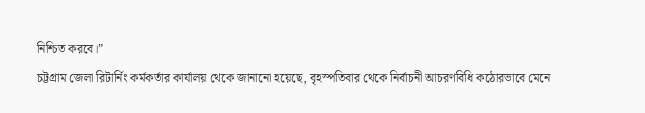নিশ্চিত করবে।”
চট্টগ্রাম জেলা রিটার্নিং কর্মকর্তার কার্যালয় থেকে জানানো হয়েছে, বৃহস্পতিবার থেকে নির্বাচনী আচরণবিধি কঠোরভাবে মেনে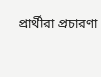প্রার্থীরা প্রচারণা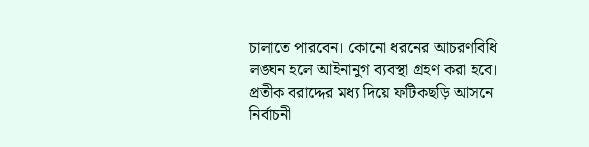চালাতে পারবেন। কোনো ধরনের আচরণবিধি লঙ্ঘন হলে আইনানুগ ব্যবস্থা গ্রহণ করা হবে। প্রতীক বরাদ্দের মধ্য দিয়ে ফটিকছড়ি আসনে নির্বাচনী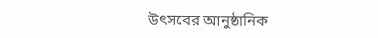উৎসবের আনুষ্ঠানিক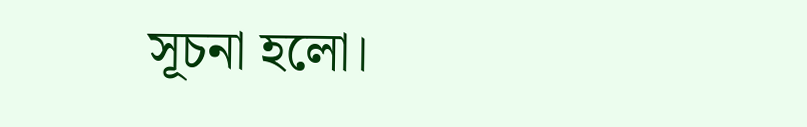সূচনা হলো।